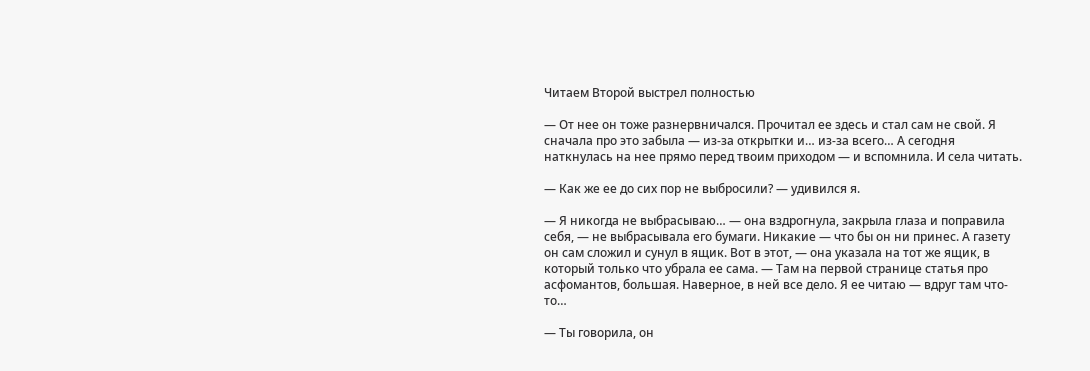Читаем Второй выстрел полностью

— От нее он тоже разнервничался. Прочитал ее здесь и стал сам не свой. Я сначала про это забыла — из-за открытки и… из-за всего… А сегодня наткнулась на нее прямо перед твоим приходом — и вспомнила. И села читать.

— Как же ее до сих пор не выбросили? — удивился я.

— Я никогда не выбрасываю… — она вздрогнула, закрыла глаза и поправила себя, — не выбрасывала его бумаги. Никакие — что бы он ни принес. А газету он сам сложил и сунул в ящик. Вот в этот, — она указала на тот же ящик, в который только что убрала ее сама. — Там на первой странице статья про асфомантов, большая. Наверное, в ней все дело. Я ее читаю — вдруг там что-то…

— Ты говорила, он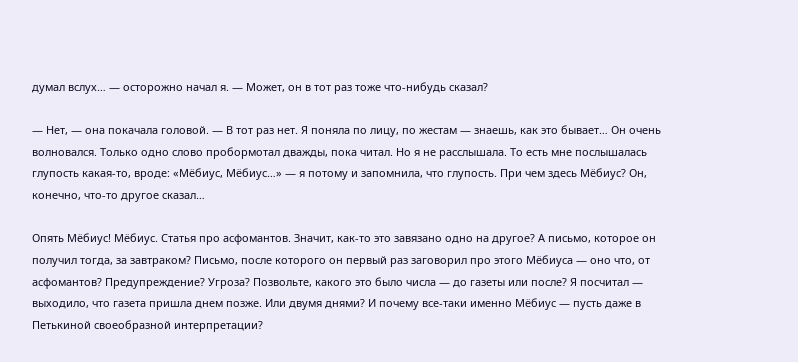думал вслух… — осторожно начал я. — Может, он в тот раз тоже что-нибудь сказал?

— Нет, — она покачала головой. — В тот раз нет. Я поняла по лицу, по жестам — знаешь, как это бывает… Он очень волновался. Только одно слово пробормотал дважды, пока читал. Но я не расслышала. То есть мне послышалась глупость какая-то, вроде: «Мёбиус, Мёбиус…» — я потому и запомнила, что глупость. При чем здесь Мёбиус? Он, конечно, что-то другое сказал…

Опять Мёбиус! Мёбиус. Статья про асфомантов. Значит, как-то это завязано одно на другое? А письмо, которое он получил тогда, за завтраком? Письмо, после которого он первый раз заговорил про этого Мёбиуса — оно что, от асфомантов? Предупреждение? Угроза? Позвольте, какого это было числа — до газеты или после? Я посчитал — выходило, что газета пришла днем позже. Или двумя днями? И почему все-таки именно Мёбиус — пусть даже в Петькиной своеобразной интерпретации?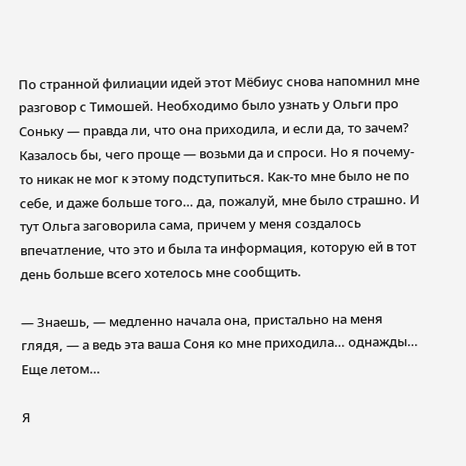По странной филиации идей этот Мёбиус снова напомнил мне разговор с Тимошей. Необходимо было узнать у Ольги про Соньку — правда ли, что она приходила, и если да, то зачем? Казалось бы, чего проще — возьми да и спроси. Но я почему-то никак не мог к этому подступиться. Как-то мне было не по себе, и даже больше того… да, пожалуй, мне было страшно. И тут Ольга заговорила сама, причем у меня создалось впечатление, что это и была та информация, которую ей в тот день больше всего хотелось мне сообщить.

— Знаешь, — медленно начала она, пристально на меня глядя, — а ведь эта ваша Соня ко мне приходила… однажды… Еще летом…

Я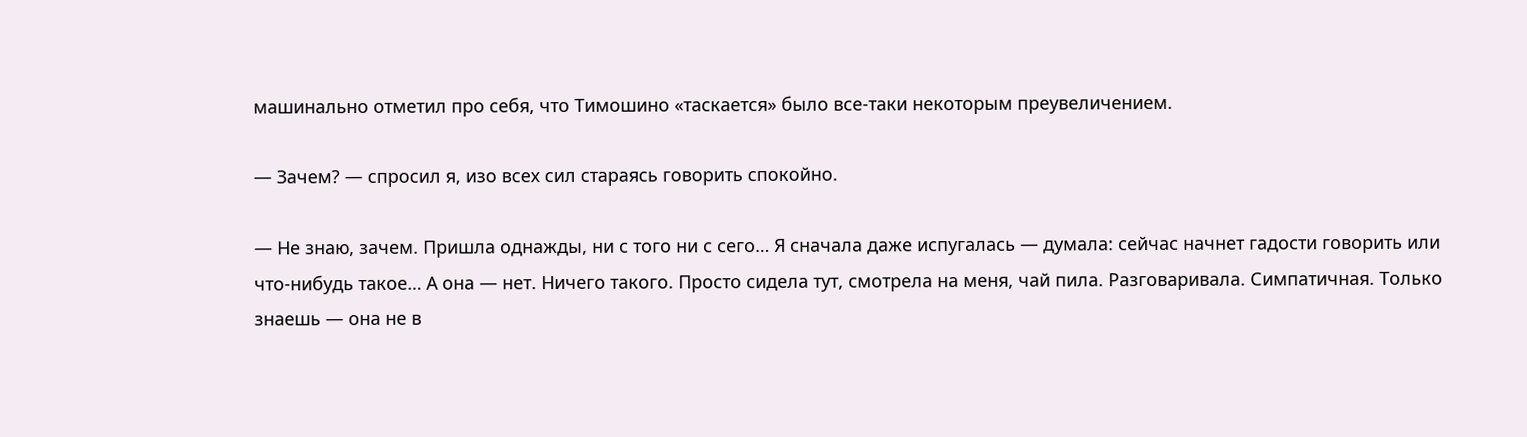машинально отметил про себя, что Тимошино «таскается» было все-таки некоторым преувеличением.

— Зачем? — спросил я, изо всех сил стараясь говорить спокойно.

— Не знаю, зачем. Пришла однажды, ни с того ни с сего… Я сначала даже испугалась — думала: сейчас начнет гадости говорить или что-нибудь такое… А она — нет. Ничего такого. Просто сидела тут, смотрела на меня, чай пила. Разговаривала. Симпатичная. Только знаешь — она не в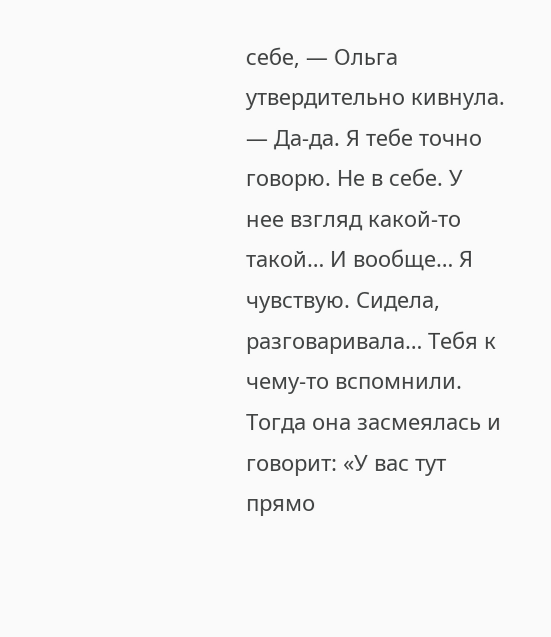себе, — Ольга утвердительно кивнула. — Да-да. Я тебе точно говорю. Не в себе. У нее взгляд какой-то такой… И вообще… Я чувствую. Сидела, разговаривала… Тебя к чему-то вспомнили. Тогда она засмеялась и говорит: «У вас тут прямо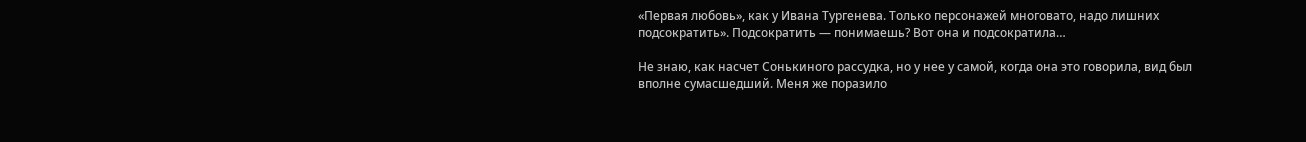«Первая любовь», как у Ивана Тургенева. Только персонажей многовато, надо лишних подсократить». Подсократить — понимаешь? Вот она и подсократила…

Не знаю, как насчет Сонькиного рассудка, но у нее у самой, когда она это говорила, вид был вполне сумасшедший. Меня же поразило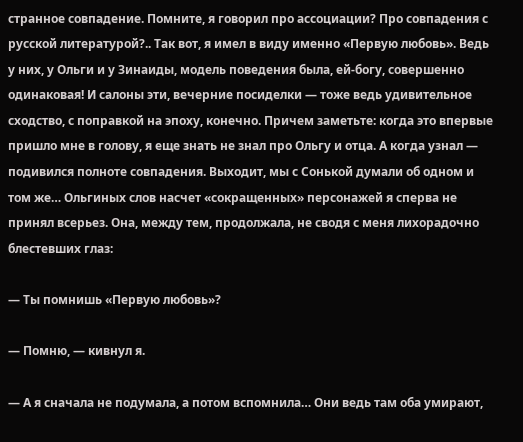странное совпадение. Помните, я говорил про ассоциации? Про совпадения с русской литературой?.. Так вот, я имел в виду именно «Первую любовь». Ведь у них, у Ольги и у Зинаиды, модель поведения была, ей-богу, совершенно одинаковая! И салоны эти, вечерние посиделки — тоже ведь удивительное сходство, с поправкой на эпоху, конечно. Причем заметьте: когда это впервые пришло мне в голову, я еще знать не знал про Ольгу и отца. А когда узнал — подивился полноте совпадения. Выходит, мы с Сонькой думали об одном и том же… Ольгиных слов насчет «сокращенных» персонажей я сперва не принял всерьез. Она, между тем, продолжала, не сводя с меня лихорадочно блестевших глаз:

— Ты помнишь «Первую любовь»?

— Помню, — кивнул я.

— А я сначала не подумала, а потом вспомнила… Они ведь там оба умирают,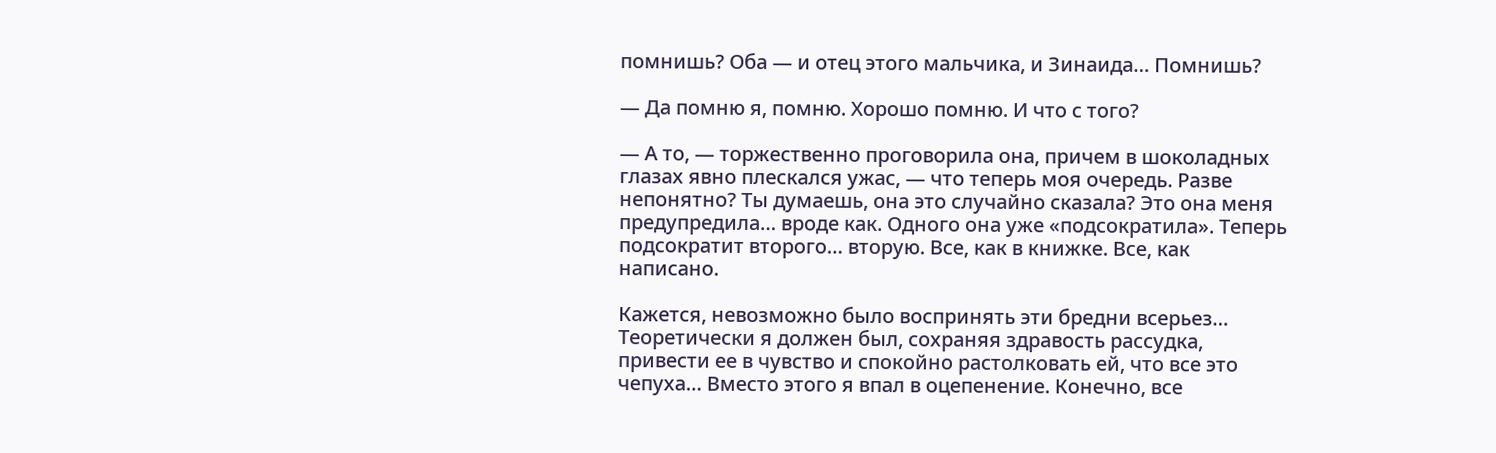помнишь? Оба — и отец этого мальчика, и Зинаида… Помнишь?

— Да помню я, помню. Хорошо помню. И что с того?

— А то, — торжественно проговорила она, причем в шоколадных глазах явно плескался ужас, — что теперь моя очередь. Разве непонятно? Ты думаешь, она это случайно сказала? Это она меня предупредила… вроде как. Одного она уже «подсократила». Теперь подсократит второго… вторую. Все, как в книжке. Все, как написано.

Кажется, невозможно было воспринять эти бредни всерьез… Теоретически я должен был, сохраняя здравость рассудка, привести ее в чувство и спокойно растолковать ей, что все это чепуха… Вместо этого я впал в оцепенение. Конечно, все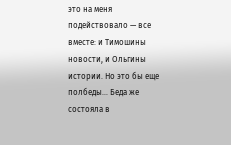это на меня подействовало — все вместе: и Тимошины новости, и Ольгины истории. Но это бы еще полбеды… Беда же состояла в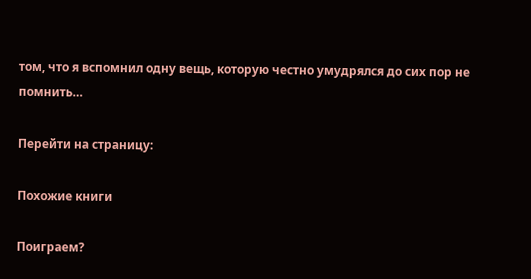том, что я вспомнил одну вещь, которую честно умудрялся до сих пор не помнить…

Перейти на страницу:

Похожие книги

Поиграем?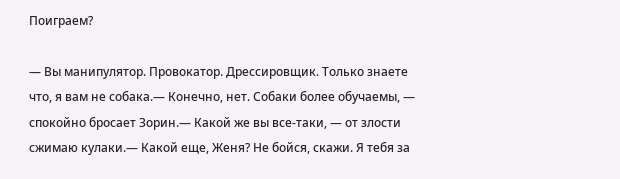Поиграем?

— Вы манипулятор. Провокатор. Дрессировщик. Только знаете что, я вам не собака.— Конечно, нет. Собаки более обучаемы, — спокойно бросает Зорин.— Какой же вы все-таки, — от злости сжимаю кулаки.— Какой еще, Женя? Не бойся, скажи. Я тебя за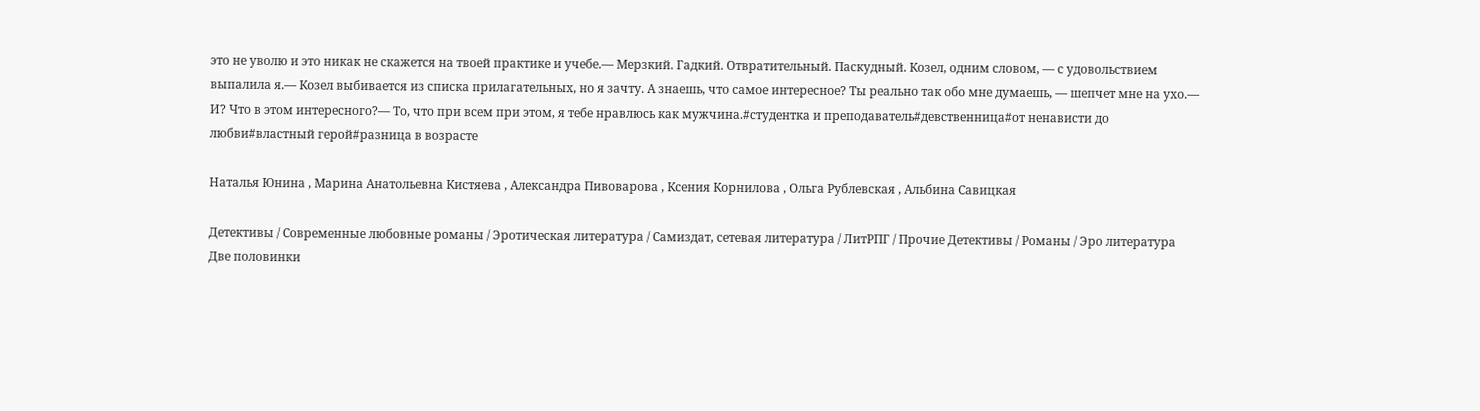это не уволю и это никак не скажется на твоей практике и учебе.— Мерзкий. Гадкий. Отвратительный. Паскудный. Козел, одним словом, — с удовольствием выпалила я.— Козел выбивается из списка прилагательных, но я зачту. А знаешь, что самое интересное? Ты реально так обо мне думаешь, — шепчет мне на ухо.— И? Что в этом интересного?— То, что при всем при этом, я тебе нравлюсь как мужчина.#студентка и преподаватель#девственница#от ненависти до любви#властный герой#разница в возрасте

Наталья Юнина , Марина Анатольевна Кистяева , Александра Пивоварова , Ксения Корнилова , Ольга Рублевская , Альбина Савицкая

Детективы / Современные любовные романы / Эротическая литература / Самиздат, сетевая литература / ЛитРПГ / Прочие Детективы / Романы / Эро литература
Две половинки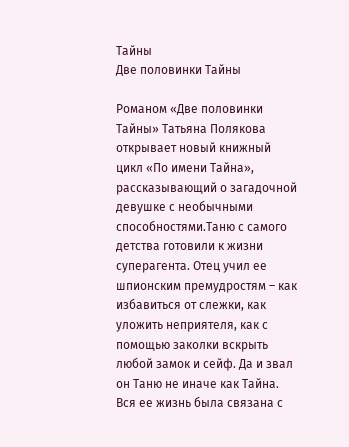Тайны
Две половинки Тайны

Романом «Две половинки Тайны» Татьяна Полякова открывает новый книжный цикл «По имени Тайна», рассказывающий о загадочной девушке с необычными способностями.Таню с самого детства готовили к жизни суперагента. Отец учил ее шпионским премудростям – как избавиться от слежки, как уложить неприятеля, как с помощью заколки вскрыть любой замок и сейф. Да и звал он Таню не иначе как Тайна. Вся ее жизнь была связана с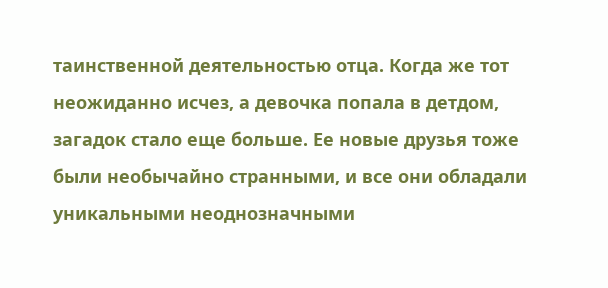таинственной деятельностью отца. Когда же тот неожиданно исчез, а девочка попала в детдом, загадок стало еще больше. Ее новые друзья тоже были необычайно странными, и все они обладали уникальными неоднозначными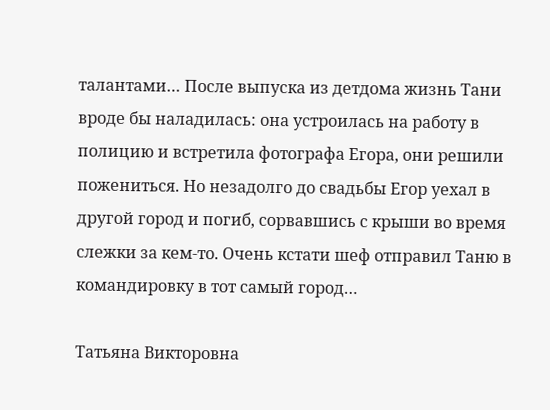талантами… После выпуска из детдома жизнь Тани вроде бы наладилась: она устроилась на работу в полицию и встретила фотографа Егора, они решили пожениться. Но незадолго до свадьбы Егор уехал в другой город и погиб, сорвавшись с крыши во время слежки за кем-то. Очень кстати шеф отправил Таню в командировку в тот самый город…

Татьяна Викторовна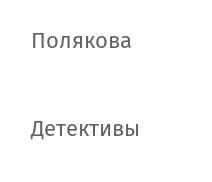Полякова

Детективы